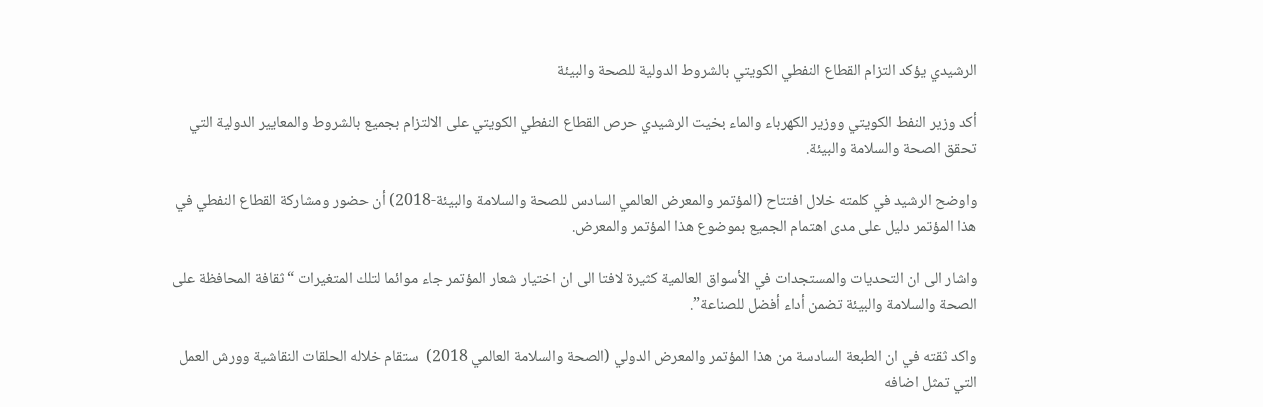الرشيدي يؤكد التزام القطاع النفطي الكويتي بالشروط الدولية للصحة والبيئة

أكد وزير النفط الكويتي ووزير الكهرباء والماء بخيت الرشيدي حرص القطاع النفطي الكويتي على الالتزام بجميع بالشروط والمعايير الدولية التي تحقق الصحة والسلامة والبيئة.

واوضح الرشيد في كلمته خلال افتتاح (المؤتمر والمعرض العالمي السادس للصحة والسلامة والبيئة-2018) أن حضور ومشاركة القطاع النفطي في هذا المؤتمر دليل على مدى اهتمام الجميع بموضوع هذا المؤتمر والمعرض.

واشار الى ان التحديات والمستجدات في الأسواق العالمية كثيرة لافتا الى ان اختيار شعار المؤتمر جاء موائما لتلك المتغيرات “ثقافة المحافظة على الصحة والسلامة والبيئة تضمن أداء أفضل للصناعة”.

واكد ثقته في ان الطبعة السادسة من هذا المؤتمر والمعرض الدولي (الصحة والسلامة العالمي 2018)  ستقام خلاله الحلقات النقاشية وورش العمل التي تمثل اضافه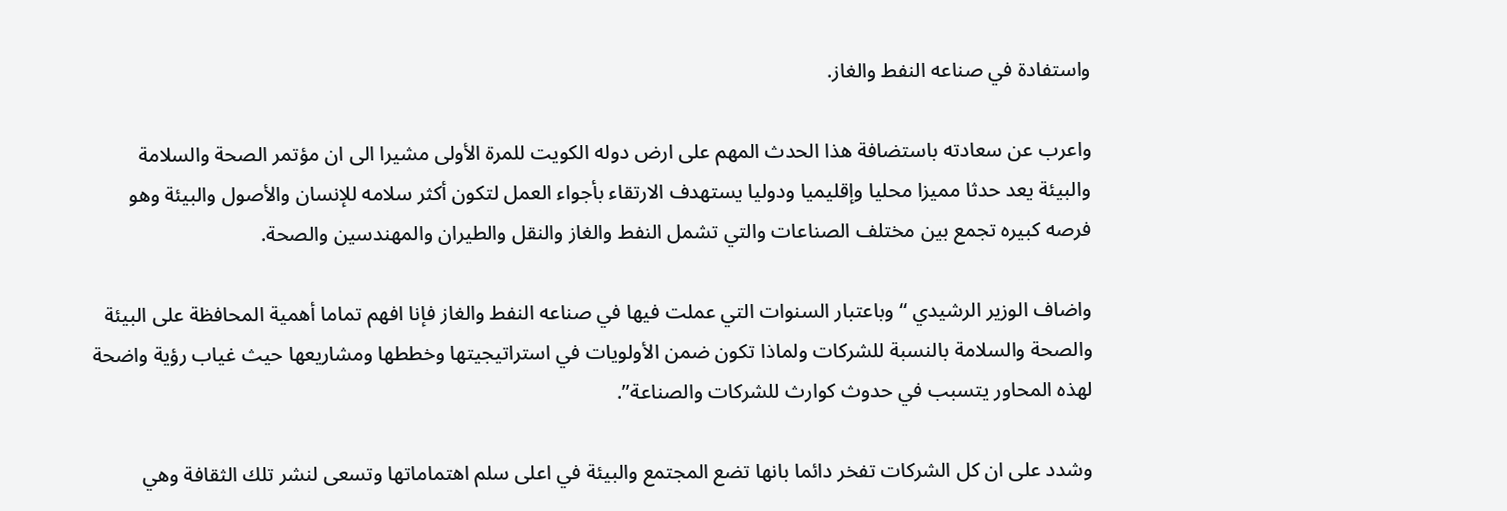واستفادة في صناعه النفط والغاز.

واعرب عن سعادته باستضافة هذا الحدث المهم على ارض دوله الكويت للمرة الأولى مشيرا الى ان مؤتمر الصحة والسلامة والبيئة يعد حدثا مميزا محليا وإقليميا ودوليا يستهدف الارتقاء بأجواء العمل لتكون أكثر سلامه للإنسان والأصول والبيئة وهو فرصه كبيره تجمع بين مختلف الصناعات والتي تشمل النفط والغاز والنقل والطيران والمهندسين والصحة.

واضاف الوزير الرشيدي “وباعتبار السنوات التي عملت فيها في صناعه النفط والغاز فإنا افهم تماما أهمية المحافظة على البيئة والصحة والسلامة بالنسبة للشركات ولماذا تكون ضمن الأولويات في استراتيجيتها وخططها ومشاريعها حيث غياب رؤية واضحة لهذه المحاور يتسبب في حدوث كوارث للشركات والصناعة”.

وشدد على ان كل الشركات تفخر دائما بانها تضع المجتمع والبيئة في اعلى سلم اهتماماتها وتسعى لنشر تلك الثقافة وهي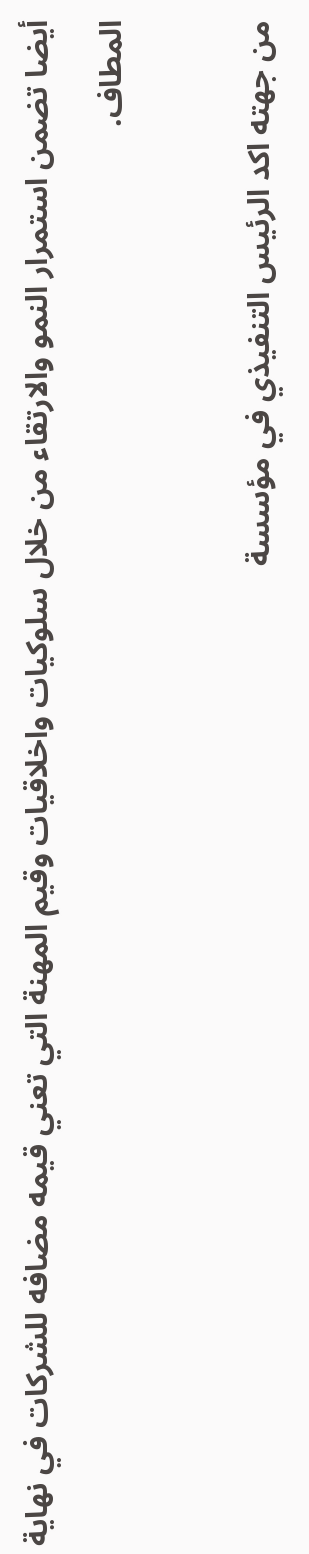أيضا تضمن استمرار النمو والارتقاء من خلال سلوكيات واخلاقيات وقيم المهنة التي تعني قيمه مضافه للشركات في نهاية المطاف.

من جهته اكد الرئيس التنفيذي في مؤسسة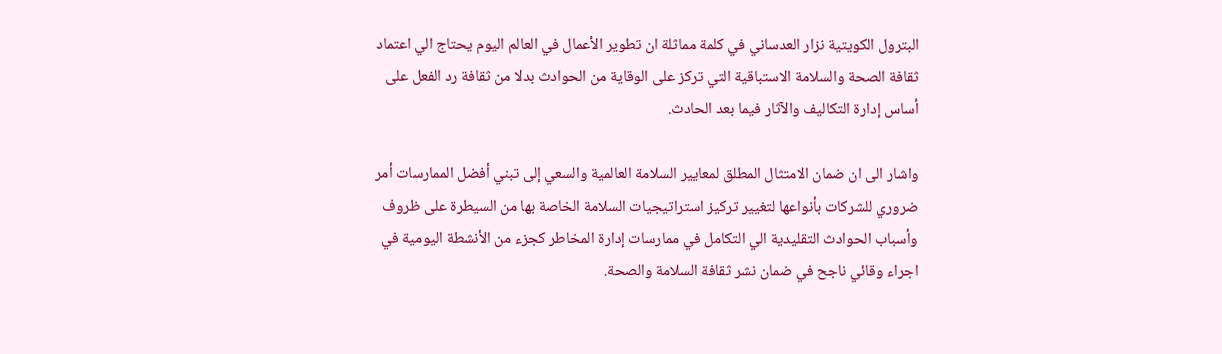البترول الكويتية نزار العدساني في كلمة مماثلة ان تطوير الأعمال في العالم اليوم يحتاج الي اعتماد ثقافة الصحة والسلامة الاستباقية التي تركز على الوقاية من الحوادث بدلا من ثقافة رد الفعل على أساس إدارة التكاليف والآثار فيما بعد الحادث.

واشار الى ان ضمان الامتثال المطلق لمعايير السلامة العالمية والسعي إلى تبني أفضل الممارسات أمر ضروري للشركات بأنواعها لتغيير تركيز استراتيجيات السلامة الخاصة بها من السيطرة على ظروف وأسباب الحوادث التقليدية الي التكامل في ممارسات إدارة المخاطر كجزء من الأنشطة اليومية في اجراء وقائي ناجح في ضمان نشر ثقافة السلامة والصحة.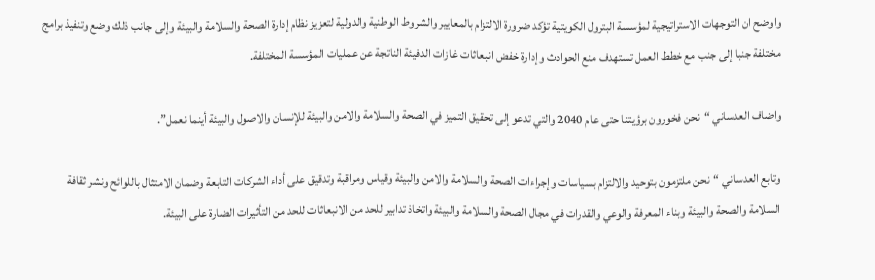واوضح ان التوجهات الاستراتيجية لمؤسسة البترول الكويتية تؤكد ضرورة الالتزام بالمعايير والشروط الوطنية والدولية لتعزيز نظام إدارة الصحة والسلامة والبيئة وإلى جانب ذلك وضع وتنفيذ برامج مختلفة جنبا إلى جنب مع خطط العمل تستهدف منع الحوادث وإدارة خفض انبعاثات غازات الدفيئة الناتجة عن عمليات المؤسسة المختلفة.

واضاف العدساني “نحن فخورون برؤيتنا حتى عام 2040 والتي تدعو إلى تحقيق التميز في الصحة والسلامة والامن والبيئة للإنسان والاصول والبيئة أينما نعمل”.

وتابع العدساني “نحن ملتزمون بتوحيد والالتزام بسياسات وإجراءات الصحة والسلامة والامن والبيئة وقياس ومراقبة وتدقيق على أداء الشركات التابعة وضمان الامتثال باللوائح ونشر ثقافة السلامة والصحة والبيئة وبناء المعرفة والوعي والقدرات في مجال الصحة والسلامة والبيئة واتخاذ تدابير للحد من الانبعاثات للحد من التأثيرات الضارة على البيئة.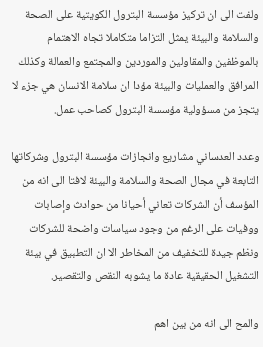ولفت الى ان تركيز مؤسسة البترول الكويتية على الصحة والسلامة والبيئة يمثل التزاما متكاملا تجاه الاهتمام بالموظفين والمقاولين والموردين والمجتمع والعمالة وكذلك المرافق والعمليات والبيئة مؤدا ان سلامة الانسان هي جزء لا يتجز من مسؤولية مؤسسة البترول كصاحب عمل.

وعدد العدساني مشاريع وانجازات مؤسسة البترول وشركاتها التابعة في مجال الصحة والسلامة والبيئة لافتا الى انه من المؤسف أن الشركات تعاني أحيانا من حوادث وإصابات ووفيات على الرغم من وجود سياسات واضحة للشركات ونظم جيدة للتخفيف من المخاطر الا ان التطبيق في بيئة التشغيل الحقيقية عادة ما يشوبه النقص والتقصير.

والمح الى انه من بين اهم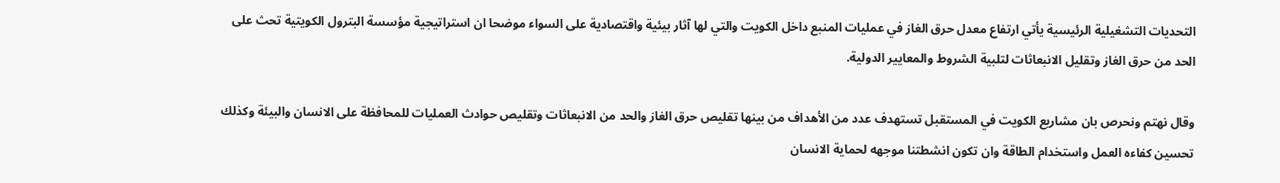التحديات التشغيلية الرئيسية يأتي ارتفاع معدل حرق الغاز في عمليات المنبع داخل الكويت والتي لها آثار بيئية واقتصادية على السواء موضحا ان استراتيجية مؤسسة البترول الكويتية تحث على الحد من حرق الغاز وتقليل الانبعاثات لتلبية الشروط والمعايير الدولية.

وقال نهتم ونحرص بان مشاريع الكويت في المستقبل تستهدف عدد من الأهداف من بينها تقليص حرق الغاز والحد من الانبعاثات وتقليص حوادث العمليات للمحافظة على الانسان والبيئة وكذلك تحسين كفاءه العمل واستخدام الطاقة وان تكون انشطتنا موجهه لحماية الانسان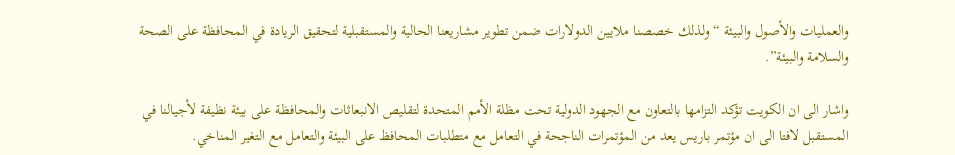والعمليات والأصول والبيئة “ولذلك خصصنا ملايين الدولارات ضمن تطوير مشاريعنا الحالية والمستقبلية لتحقيق الريادة في المحافظة على الصحة والسلامة والبيئة”.

واشار الى ان الكويت تؤكد التزامها بالتعاون مع الجهود الدولية تحت مظلة الأمم المتحدة لتقليص الانبعاثات والمحافظة على بيئة نظيفة لأجيالنا في المستقبل لافتا الى ان مؤتمر باريس يعد من المؤتمرات الناجحة في التعامل مع متطلبات المحافظ على البيئة والتعامل مع التغير المناخي.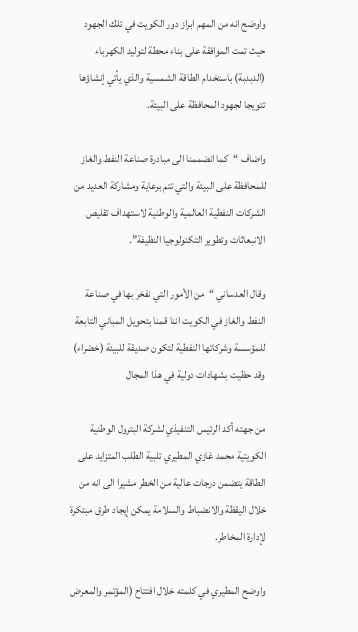واوضح انه من المهم ابراز دور الكويت في تلك الجهود حيث تمت الموافقة على بناء محطة لتوليد الكهرباء (الدبدبة) باستخدام الطاقة الشمسية والذي يأتي إنشاؤها تتويجا لجهود المحافظة على البيئة.

واضاف “كما انضممنا الى مبادرة صناعة النفط والغاز للمحافظة على البيئة والتي تتم برعاية ومشاركة العديد من الشركات النفطية العالمية والوطنية لاستهداف تقليص الانبعاثات وتطوير التكنولوجيا النظيفة”.

وقال العدساني “من الأمور التي نفخر بها في صناعة النفط والغاز في الكويت اننا قمنا بتحويل المباني التابعة للمؤسسة وشركاتها النفطية لتكون صديقة للبيئة (خضراء) وقد حظيت بشهادات دولية في هذا المجال

من جهته أكد الرئيس التنفيذي لشركة البترول الوطنية الكويتية محمد غازي المطيري تلبية الطلب المتزايد على الطاقة يتضمن درجات عالية من الخطر مشيرا الى انه من خلال اليقظة والانضباط والسلامة يمكن إيجاد طرق مبتكرة لإدارة المخاطر.

واوضح المطيري في كلمته خلال افتتاح (المؤتمر والمعرض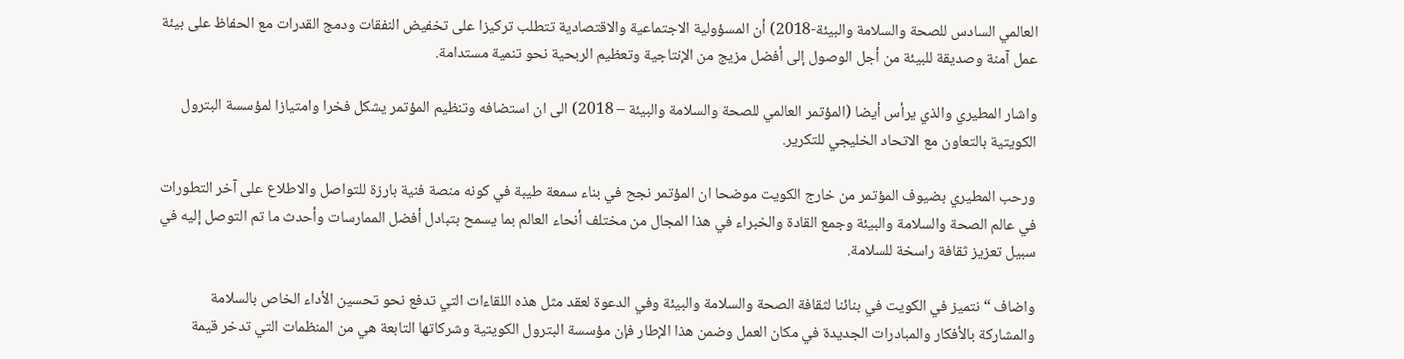العالمي السادس للصحة والسلامة والبيئة-2018) أن المسؤولية الاجتماعية والاقتصادية تتطلب تركيزا على تخفيض النفقات ودمج القدرات مع الحفاظ على بيئة عمل آمنة وصديقة للبيئة من أجل الوصول إلى أفضل مزيج من الإنتاجية وتعظيم الربحية نحو تنمية مستدامة.

واشار المطيري والذي يرأس أيضا (المؤتمر العالمي للصحة والسلامة والبيئة – 2018) الى ان استضافه وتنظيم المؤتمر يشكل فخرا وامتيازا لمؤسسة البترول الكويتية بالتعاون مع الاتحاد الخليجي للتكرير.

ورحب المطيري بضيوف المؤتمر من خارج الكويت موضحا ان المؤتمر نجح في بناء سمعة طيبة في كونه منصة فنية بارزة للتواصل والاطلاع على آخر التطورات في عالم الصحة والسلامة والبيئة وجمع القادة والخبراء في هذا المجال من مختلف أنحاء العالم بما يسمح بتبادل أفضل الممارسات وأحدث ما تم التوصل إليه في سبيل تعزيز ثقافة راسخة للسلامة.

واضاف “نتميز في الكويت في بنائنا لثقافة الصحة والسلامة والبيئة وفي الدعوة لعقد مثل هذه اللقاءات التي تدفع نحو تحسين الأداء الخاص بالسلامة والمشاركة بالأفكار والمبادرات الجديدة في مكان العمل وضمن هذا الإطار فإن مؤسسة البترول الكويتية وشركاتها التابعة هي من المنظمات التي تدخر قيمة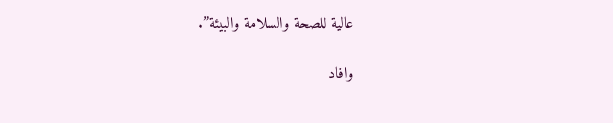عالية للصحة والسلامة والبيئة”.

وافاد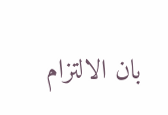بان الالتزام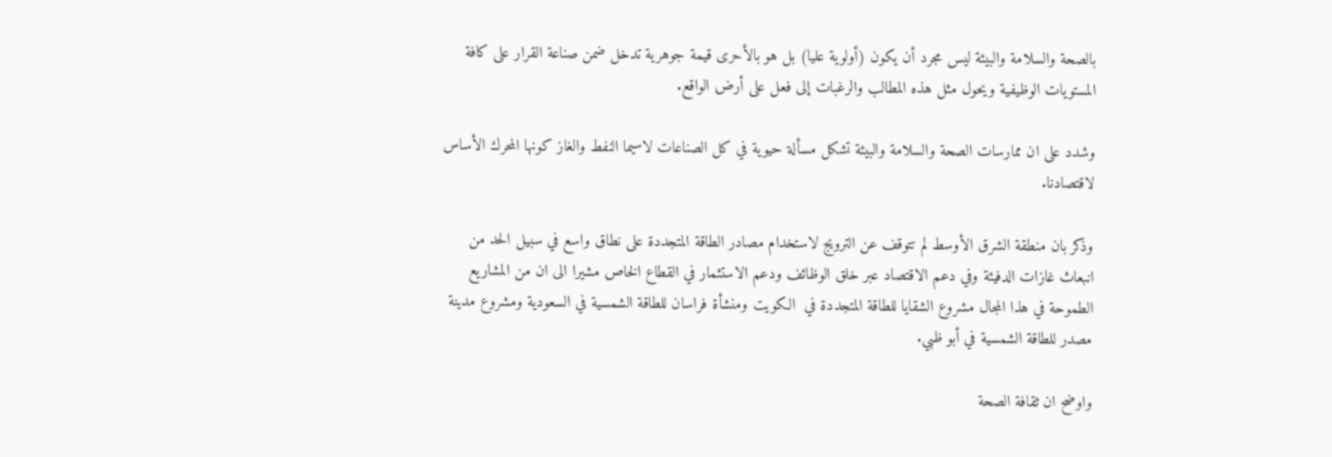بالصحة والسلامة والبيئة ليس مجرد أن يكون (أولوية عليا) بل هو بالأحرى قيمة جوهرية تدخل ضمن صناعة القرار على كافة المستويات الوظيفية ويحول مثل هذه المطالب والرغبات إلى فعل على أرض الواقع.

وشدد على ان ممارسات الصحة والسلامة والبيئة تشكل مسألة حيوية في كل الصناعات لاسيما النفط والغاز كونها المحرك الأساس لاقتصادنا.

وذكر بان منطقة الشرق الأوسط لم تتوقف عن الترويج لاستخدام مصادر الطاقة المتجددة على نطاق واسع في سبيل الحد من انبعاث غازات الدفيئة وفي دعم الاقتصاد عبر خلق الوظائف ودعم الاستثمار في القطاع الخاص مشيرا الى ان من المشاريع الطموحة في هذا المجال مشروع الشقايا للطاقة المتجددة في  الكويت ومنشأة فراسان للطاقة الشمسية في السعودية ومشروع مدينة مصدر للطاقة الشمسية في أبو ظبي.

واوضح ان ثقافة الصحة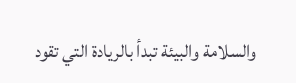والسلامة والبيئة تبدأ بالريادة التي تقود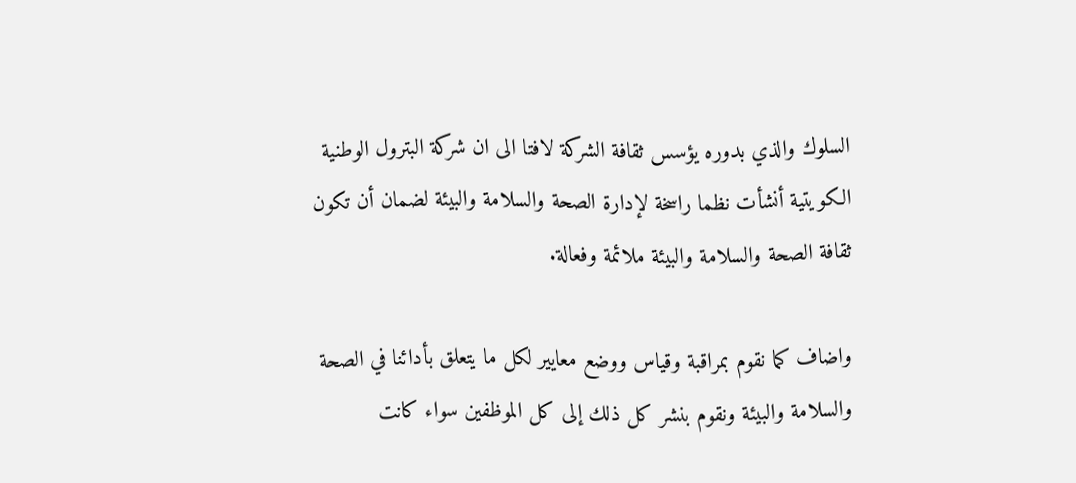السلوك والذي بدوره يؤسس ثقافة الشركة لافتا الى ان شركة البترول الوطنية الكويتية أنشأت نظما راسخة لإدارة الصحة والسلامة والبيئة لضمان أن تكون ثقافة الصحة والسلامة والبيئة ملائمة وفعالة.

واضاف كما نقوم بمراقبة وقياس ووضع معايير لكل ما يتعلق بأدائنا في الصحة والسلامة والبيئة ونقوم بنشر كل ذلك إلى كل الموظفين سواء كانت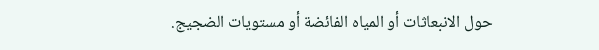حول الانبعاثات أو المياه الفائضة أو مستويات الضجيج.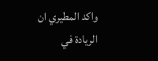واكد المطيري ان الريادة في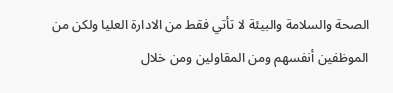الصحة والسلامة والبيئة لا تأتي فقط من الادارة العليا ولكن من الموظفين أنفسهم ومن المقاولين ومن خلال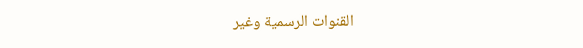القنوات الرسمية وغير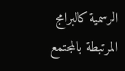الرسمية كالبرامج المرتبطة بالمجتمع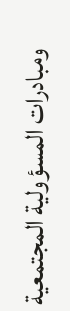ومبادرات المسؤولية المجتمعية